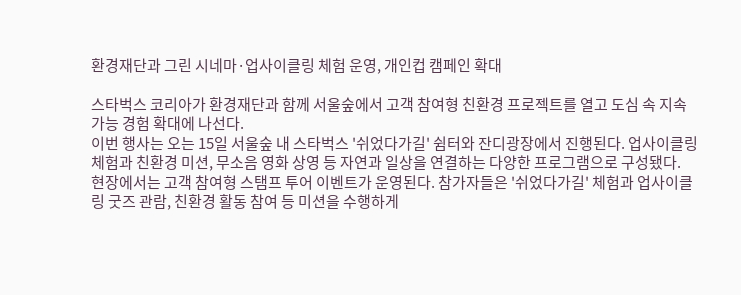환경재단과 그린 시네마·업사이클링 체험 운영, 개인컵 캠페인 확대

스타벅스 코리아가 환경재단과 함께 서울숲에서 고객 참여형 친환경 프로젝트를 열고 도심 속 지속가능 경험 확대에 나선다.
이번 행사는 오는 15일 서울숲 내 스타벅스 '쉬었다가길' 쉼터와 잔디광장에서 진행된다. 업사이클링 체험과 친환경 미션, 무소음 영화 상영 등 자연과 일상을 연결하는 다양한 프로그램으로 구성됐다.
현장에서는 고객 참여형 스탬프 투어 이벤트가 운영된다. 참가자들은 '쉬었다가길' 체험과 업사이클링 굿즈 관람, 친환경 활동 참여 등 미션을 수행하게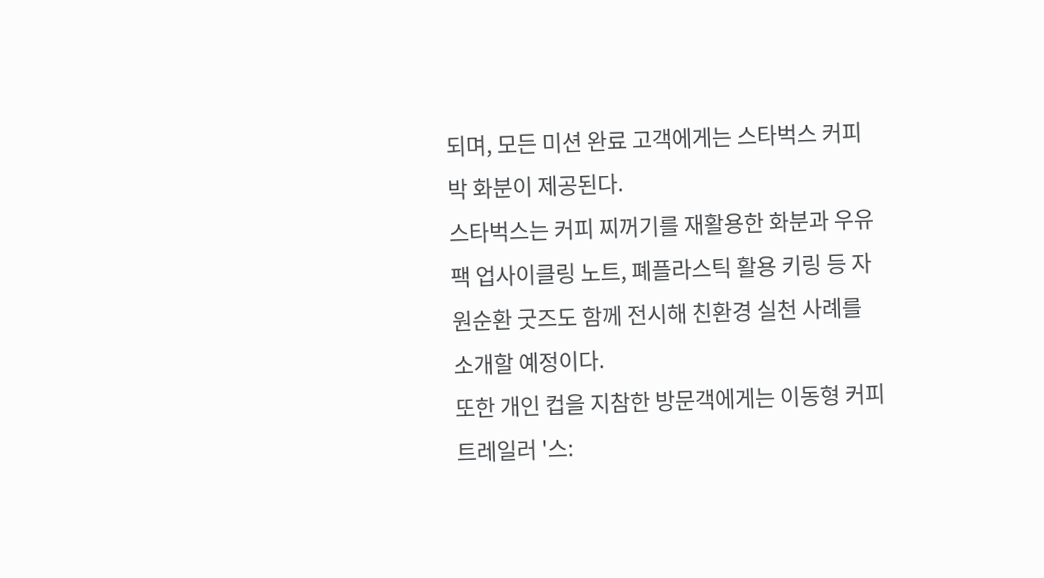되며, 모든 미션 완료 고객에게는 스타벅스 커피박 화분이 제공된다.
스타벅스는 커피 찌꺼기를 재활용한 화분과 우유팩 업사이클링 노트, 폐플라스틱 활용 키링 등 자원순환 굿즈도 함께 전시해 친환경 실천 사례를 소개할 예정이다.
또한 개인 컵을 지참한 방문객에게는 이동형 커피 트레일러 '스: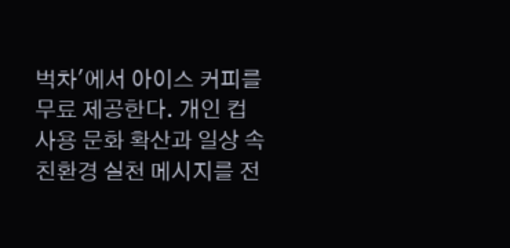벅차'에서 아이스 커피를 무료 제공한다. 개인 컵 사용 문화 확산과 일상 속 친환경 실천 메시지를 전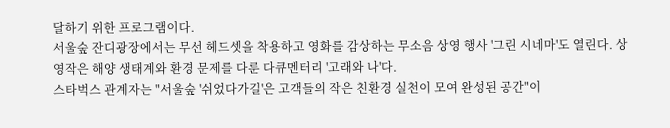달하기 위한 프로그램이다.
서울숲 잔디광장에서는 무선 헤드셋을 착용하고 영화를 감상하는 무소음 상영 행사 '그린 시네마'도 열린다. 상영작은 해양 생태계와 환경 문제를 다룬 다큐멘터리 '고래와 나'다.
스타벅스 관계자는 "서울숲 '쉬었다가길'은 고객들의 작은 친환경 실천이 모여 완성된 공간"이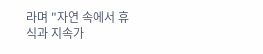라며 "자연 속에서 휴식과 지속가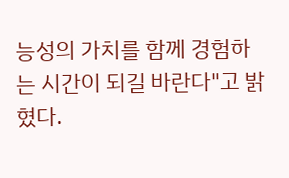능성의 가치를 함께 경험하는 시간이 되길 바란다"고 밝혔다.